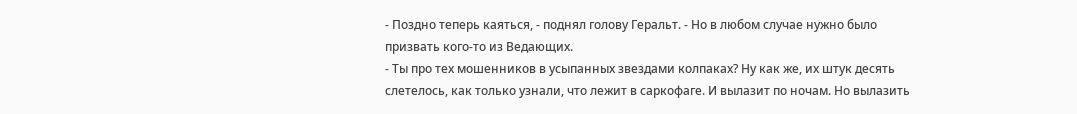- Поздно теперь каяться, - поднял голову Геральт. - Но в любом случае нужно было призвать кого-то из Ведающих.
- Ты про тех мошенников в усыпанных звездами колпаках? Ну как же, их штук десять слетелось, как только узнали, что лежит в саркофаге. И вылазит по ночам. Но вылазить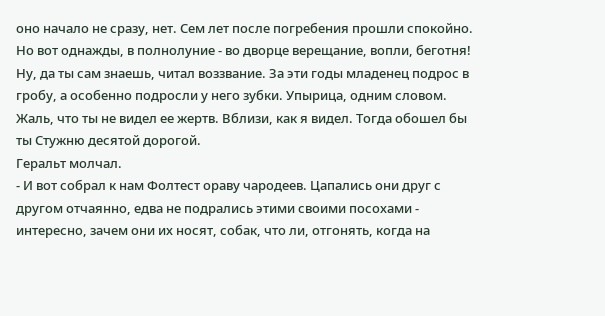оно начало не сразу, нет. Сем лет после погребения прошли спокойно. Но вот однажды, в полнолуние - во дворце верещание, вопли, беготня! Ну, да ты сам знаешь, читал воззвание. За эти годы младенец подрос в гробу, а особенно подросли у него зубки. Упырица, одним словом. Жаль, что ты не видел ее жертв. Вблизи, как я видел. Тогда обошел бы ты Стужню десятой дорогой.
Геральт молчал.
- И вот собрал к нам Фолтест ораву чародеев. Цапались они друг с другом отчаянно, едва не подрались этими своими посохами - интересно, зачем они их носят, собак, что ли, отгонять, когда на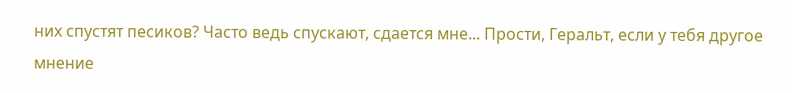них спустят песиков? Часто ведь спускают, сдается мне... Прости, Геральт, если у тебя другое мнение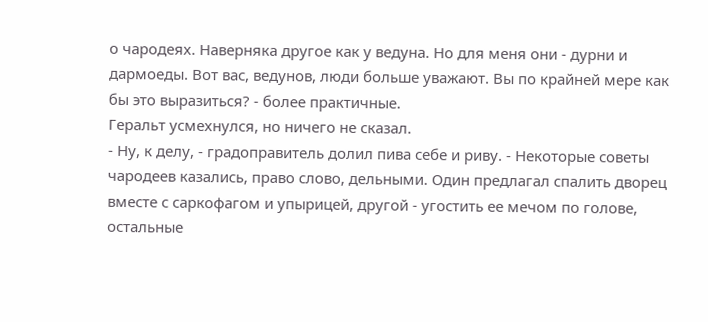о чародеях. Наверняка другое как у ведуна. Но для меня они - дурни и дармоеды. Вот вас, ведунов, люди больше уважают. Вы по крайней мере как бы это выразиться? - более практичные.
Геральт усмехнулся, но ничего не сказал.
- Ну, к делу, - градоправитель долил пива себе и риву. - Некоторые советы чародеев казались, право слово, дельными. Один предлагал спалить дворец вместе с саркофагом и упырицей, другой - угостить ее мечом по голове, остальные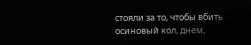стояли за то, чтобы вбить осиновый кол, днем,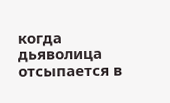когда дьяволица отсыпается в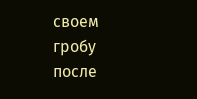своем гробу после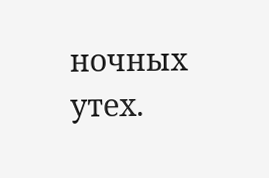ночных утех.